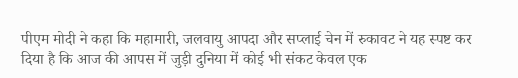पीएम मोदी ने कहा कि महामारी, जलवायु आपदा और सप्लाई चेन में रुकावट ने यह स्पष्ट कर दिया है कि आज की आपस में जुड़ी दुनिया में कोई भी संकट केवल एक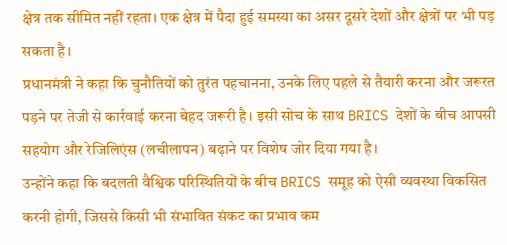क्षेत्र तक सीमित नहीं रहता। एक क्षेत्र में पैदा हुई समस्या का असर दूसरे देशों और क्षेत्रों पर भी पड़ सकता है।
प्रधानमंत्री ने कहा कि चुनौतियों को तुरंत पहचानना, उनके लिए पहले से तैयारी करना और जरूरत पड़ने पर तेजी से कार्रवाई करना बेहद जरूरी है। इसी सोच के साथ BRICS देशों के बीच आपसी सहयोग और रेजिलिएंस (लचीलापन) बढ़ाने पर विशेष जोर दिया गया है।
उन्होंने कहा कि बदलती वैश्विक परिस्थितियों के बीच BRICS समूह को ऐसी व्यवस्था विकसित करनी होगी, जिससे किसी भी संभावित संकट का प्रभाव कम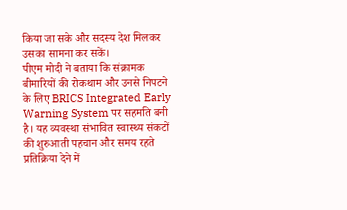किया जा सके और सदस्य देश मिलकर उसका सामना कर सकें।
पीएम मोदी ने बताया कि संक्रामक बीमारियों की रोकथाम और उनसे निपटने के लिए BRICS Integrated Early Warning System पर सहमति बनी है। यह व्यवस्था संभावित स्वास्थ्य संकटों की शुरुआती पहचान और समय रहते प्रतिक्रिया देने में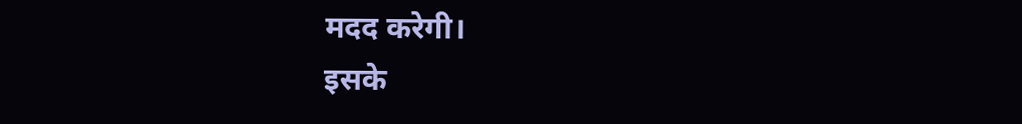मदद करेगी।
इसके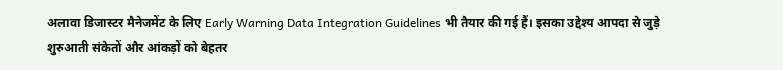अलावा डिजास्टर मैनेजमेंट के लिए Early Warning Data Integration Guidelines भी तैयार की गई हैं। इसका उद्देश्य आपदा से जुड़े शुरुआती संकेतों और आंकड़ों को बेहतर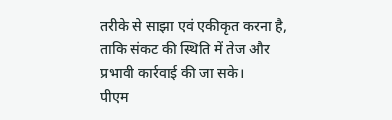तरीके से साझा एवं एकीकृत करना है, ताकि संकट की स्थिति में तेज और प्रभावी कार्रवाई की जा सके।
पीएम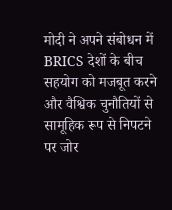मोदी ने अपने संबोधन में BRICS देशों के बीच सहयोग को मजबूत करने और वैश्विक चुनौतियों से सामूहिक रूप से निपटने पर जोर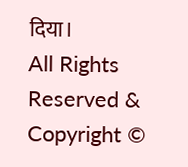दिया।
All Rights Reserved & Copyright ©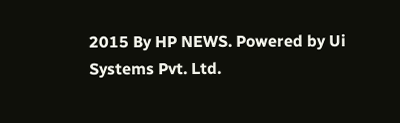2015 By HP NEWS. Powered by Ui Systems Pvt. Ltd.